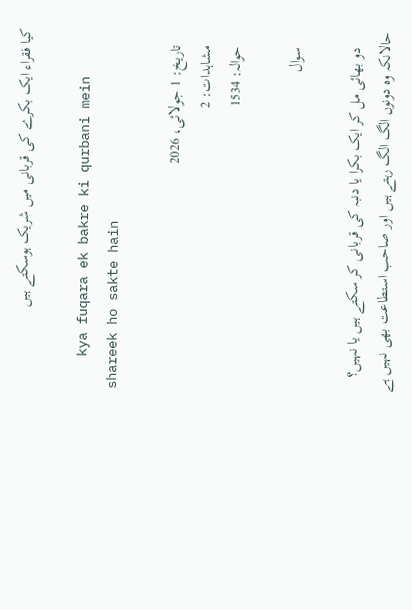کیا فقراء ایک بکرے کی قربانی میں شریک ہوسکتے ہیں

    kya fuqara ek bakre ki qurbani mein shareek ho sakte hain

    تاریخ: 1 جولائی، 2026
    مشاہدات: 2
    حوالہ: 1534

    سوال

    دو بھائی مل کر ایک بکرا یا دنبہ کی قربانی کر سکتے ہیں یا نہیں؟ حالانکہ وہ دونوں الگ الگ رہتے ہیں اور صاحب استطاعت بھی نہیں ہے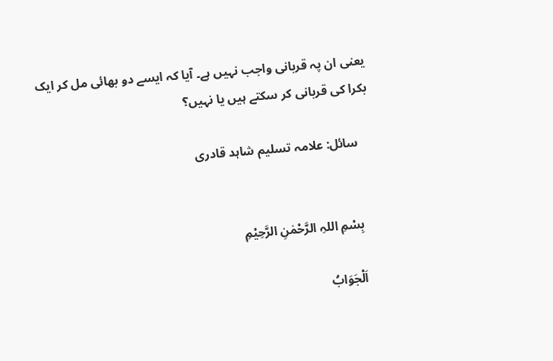یعنی ان پہ قربانی واجب نہیں ہے۔ آیا کہ ایسے دو بھائی مل کر ایک بکرا کی قربانی کر سکتے ہیں یا نہیں؟

    سائل: علامہ تسلیم شاہد قادری


    بِسْمِ اللہِ الرَّحْمٰنِ الرَّحِيْمِ

    اَلْجَوَابُ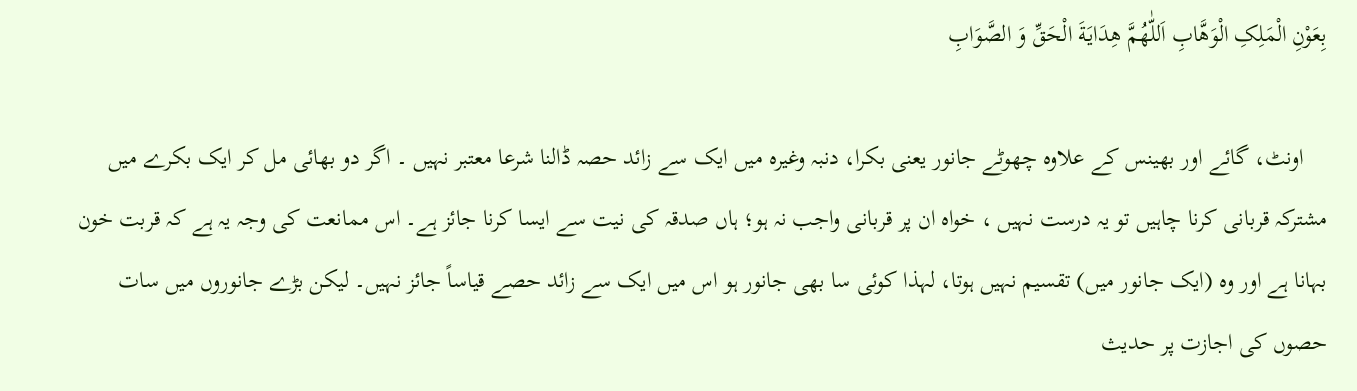بِعَوْنِ الْمَلِکِ الْوَھَّابِ اَللّٰھُمَّ ھِدَايَةَ الْحَقِّ وَ الصَّوَابِ

    اونٹ، گائے اور بھینس کے علاوہ چھوٹے جانور یعنی بکرا، دنبہ وغیرہ میں ایک سے زائد حصہ ڈالنا شرعا معتبر نہیں ۔ اگر دو بھائی مل کر ایک بکرے میں مشترکہ قربانی کرنا چاہیں تو یہ درست نہیں ، خواہ ان پر قربانی واجب نہ ہو؛ ہاں صدقہ کی نیت سے ایسا کرنا جائز ہے۔ اس ممانعت کی وجہ یہ ہے کہ قربت خون بہانا ہے اور وہ (ایک جانور میں) تقسیم نہیں ہوتا، لہذا کوئی سا بھی جانور ہو اس میں ایک سے زائد حصے قیاساً جائز نہیں۔ لیکن بڑے جانوروں میں سات حصوں کی اجازت پر حدیث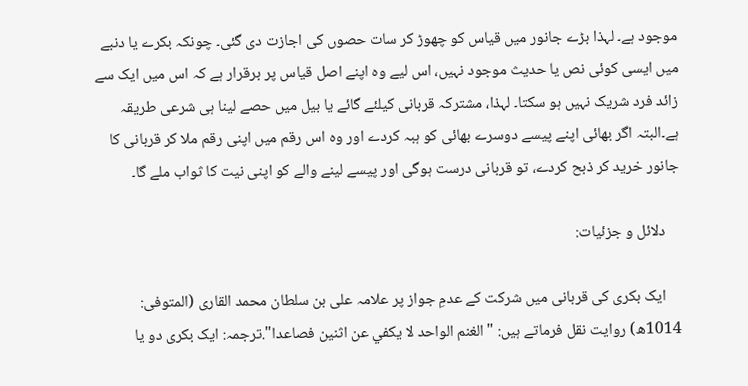موجود ہے۔ لہذا بڑے جانور میں قیاس کو چھوڑ کر سات حصوں کی اجازت دی گئی۔ چونکہ بکرے یا دنبے میں ایسی کوئی نص یا حدیث موجود نہیں، اس لیے وہ اپنے اصل قیاس پر برقرار ہے کہ اس میں ایک سے زائد فرد شریک نہیں ہو سکتا۔ لہذا، مشترکہ قربانی کیلئے گائے یا بیل میں حصے لینا ہی شرعی طریقہ ہے۔البتہ اگر بھائی اپنے پیسے دوسرے بھائی کو ہبہ کردے اور وہ اس رقم میں اپنی رقم ملا کر قربانی کا جانور خرید کر ذبح کردے، تو قربانی درست ہوگی اور پیسے لینے والے کو اپنی نیت کا ثواب ملے گا۔

    دلائل و جزئیات:

    ایک بکری کی قربانی میں شرکت کے عدمِ جواز پر علامہ علی بن سلطان محمد القاری (المتوفی: 1014ھ) روایت نقل فرماتے ہیں: "الغنم الواحد لا يكفي عن اثنين فصاعدا".ترجمہ: ایک بکری دو یا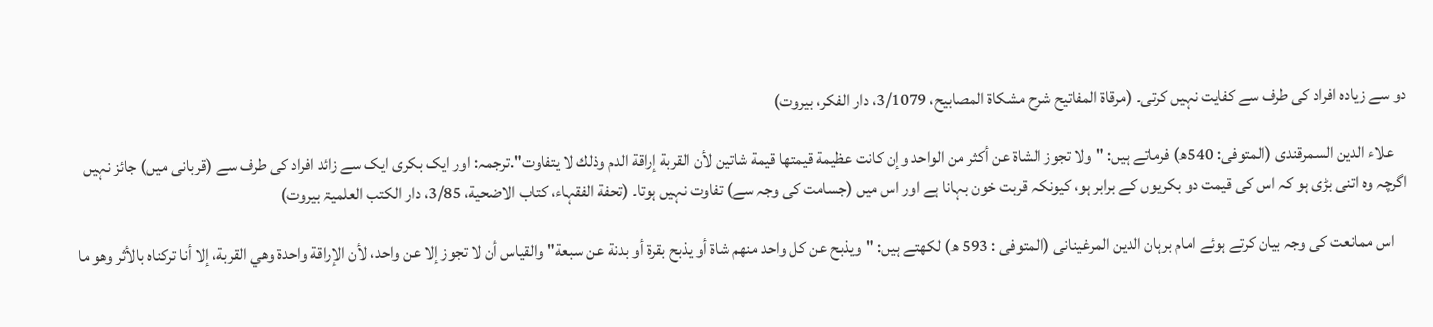دو سے زیادہ افراد کی طرف سے کفایت نہیں کرتی۔ (مرقاۃ المفاتیح شرح مشکاۃ المصابیح، 3/1079، دار الفکر، بیروت)

    علاء الدين السمرقندی (المتوفى: 540ھ) فرماتے ہیں: "ولا تجوز الشاة عن أكثر من الواحد وإن كانت عظيمة قيمتها قيمة شاتين لأن القربة إراقة الدم وذلك لا يتفاوت".ترجمہ: اور ایک بکری ایک سے زائد افراد کی طرف سے (قربانی میں) جائز نہیں اگرچہ وہ اتنی بڑی ہو کہ اس کی قیمت دو بکریوں کے برابر ہو، کیونکہ قربت خون بہانا ہے اور اس میں (جسامت کی وجہ سے) تفاوت نہیں ہوتا۔ (تحفة الفقہاء، کتاب الاضحیة، 3/85، دار الکتب العلميۃ بیروت)

    اس ممانعت کی وجہ بیان کرتے ہوئے امام برہان الدین المرغینانی (المتوفی : 593 ھ) لکھتے ہیں: "ويذبح عن كل واحد منهم شاة أو يذبح بقرة أو بدنة عن سبعة" والقياس أن لا تجوز إلا عن واحد، لأن الإراقة واحدة وهي القربة، إلا أنا تركناه بالأثر وهو ما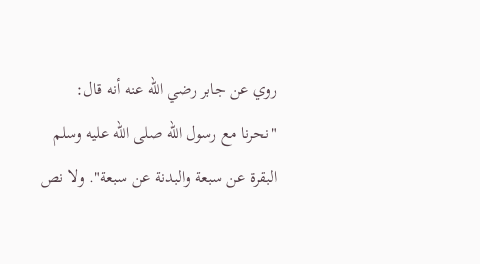روي عن جابر رضي الله عنه أنه قال: "نحرنا مع رسول الله صلى الله عليه وسلم البقرة عن سبعة والبدنة عن سبعة". ولا نص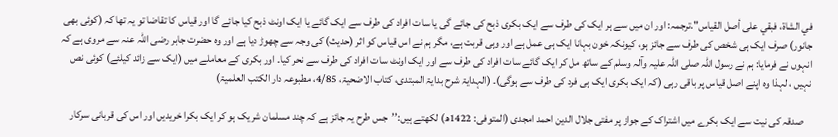في الشاة، فبقي على أصل القياس".ترجمہ: اور ان میں سے ہر ایک کی طرف سے ایک بکری ذبح کی جائے گی یا سات افراد کی طرف سے ایک گائے یا ایک اونٹ ذبح کیا جائے گا اور قیاس کا تقاضا تو یہ تھا کہ (کوئی بھی جانور) صرف ایک ہی شخص کی طرف سے جائز ہو، کیونکہ خون بہانا ایک ہی عمل ہے اور وہی قربت ہے، مگر ہم نے اس قیاس کو اثر (حدیث) کی وجہ سے چھوڑ دیا ہے اور وہ حضرت جابر رضی اللہ عنہ سے مروی ہے کہ انہوں نے فرمایا: ہم نے رسول اللہ صلی اللہ علیہ وآلہ وسلم کے ساتھ مل کر ایک گائے سات افراد کی طرف سے اور ایک اونٹ سات افراد کی طرف سے نحر کیا۔ اور بکری کے معاملے میں (ایک سے زائد کیلئے) کوئی نص نہیں ، لہذا وہ اپنے اصل قیاس پر باقی رہی (کہ ایک بکری ایک ہی فرد کی طرف سے ہوگی)۔ (الہدایۃ شرح بدایۃ المبتدی، کتاب الاضحیۃ، 4/85، مطبوعہ دار الکتب العلمیۃ)

    صدقہ کی نیت سے ایک بکرے میں اشتراک کے جواز پر مفتی جلال الدین احمد امجدی (المتوفی: 1422ھ) لکھتے ہیں:’’جس طرح یہ جائز ہے کہ چند مسلمان شریک ہو کر ایک بکرا خریدیں اور اس کی قربانی سرکار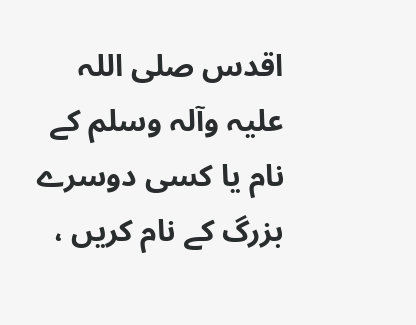اقدس صلی اللہ علیہ وآلہ وسلم کے نام یا کسی دوسرے بزرگ کے نام کریں ،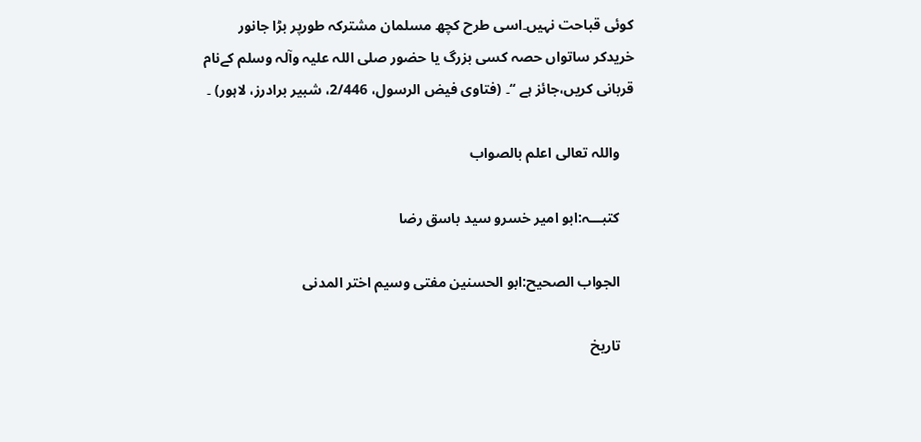کوئی قباحت نہیں۔اسی طرح کچھ مسلمان مشترکہ طورپر بڑا جانور خریدکر ساتواں حصہ کسی بزرگ یا حضور صلی اللہ علیہ وآلہ وسلم کےنام قربانی کریں،جائز ہے ‘‘۔ (فتاوی فیض الرسول، 2/446، شبیر برادرز، لاہور) ۔

    واللہ تعالی اعلم بالصواب

    کتبـــہ:ابو امیر خسرو سید باسق رضا

    الجواب الصحیح:ابو الحسنین مفتی وسیم اختر المدنی

    تاریخ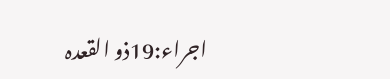اجراء:19ذو القعدہ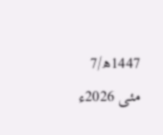1447ھ/7 مئی 2026ء